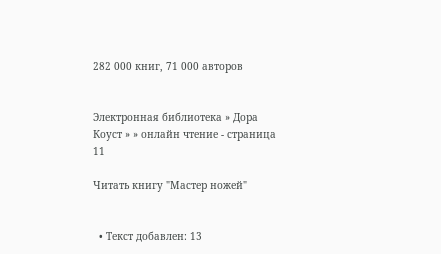282 000 книг, 71 000 авторов


Электронная библиотека » Дора Коуст » » онлайн чтение - страница 11

Читать книгу "Мастер ножей"


  • Текст добавлен: 13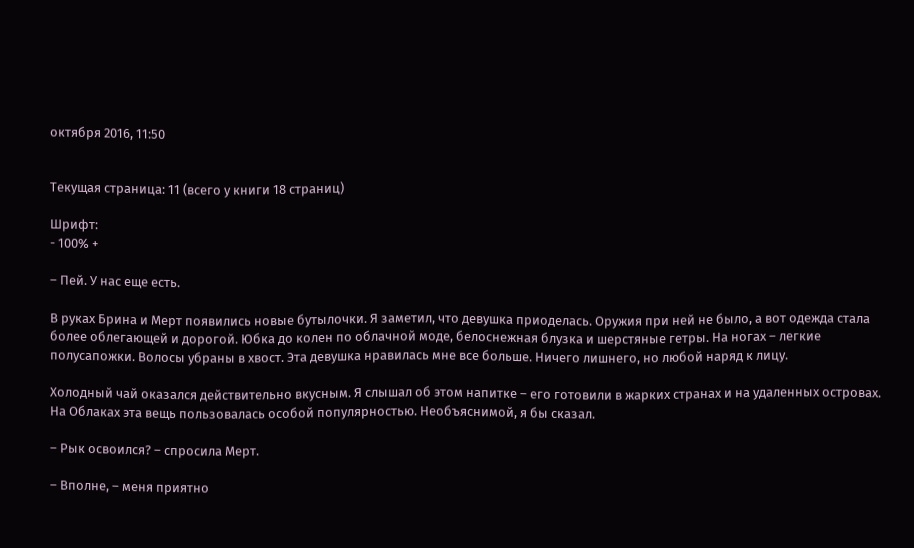октября 2016, 11:50


Текущая страница: 11 (всего у книги 18 страниц)

Шрифт:
- 100% +

– Пей. У нас еще есть.

В руках Брина и Мерт появились новые бутылочки. Я заметил, что девушка приоделась. Оружия при ней не было, а вот одежда стала более облегающей и дорогой. Юбка до колен по облачной моде, белоснежная блузка и шерстяные гетры. На ногах – легкие полусапожки. Волосы убраны в хвост. Эта девушка нравилась мне все больше. Ничего лишнего, но любой наряд к лицу.

Холодный чай оказался действительно вкусным. Я слышал об этом напитке – его готовили в жарких странах и на удаленных островах. На Облаках эта вещь пользовалась особой популярностью. Необъяснимой, я бы сказал.

– Рык освоился? – спросила Мерт.

– Вполне, – меня приятно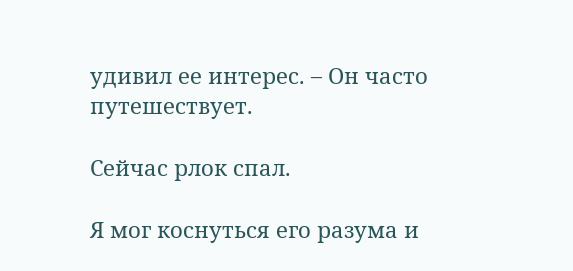удивил ее интерес. – Он часто путешествует.

Сейчас рлок спал.

Я мог коснуться его разума и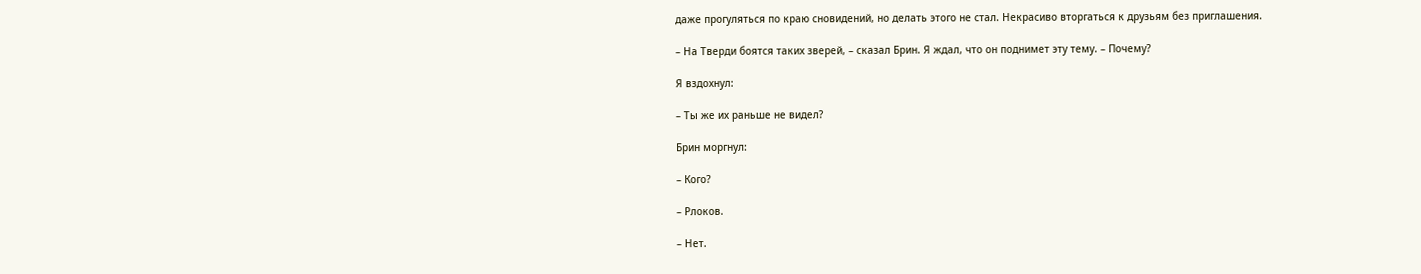даже прогуляться по краю сновидений, но делать этого не стал. Некрасиво вторгаться к друзьям без приглашения.

– На Тверди боятся таких зверей, – сказал Брин. Я ждал, что он поднимет эту тему. – Почему?

Я вздохнул:

– Ты же их раньше не видел?

Брин моргнул:

– Кого?

– Рлоков.

– Нет.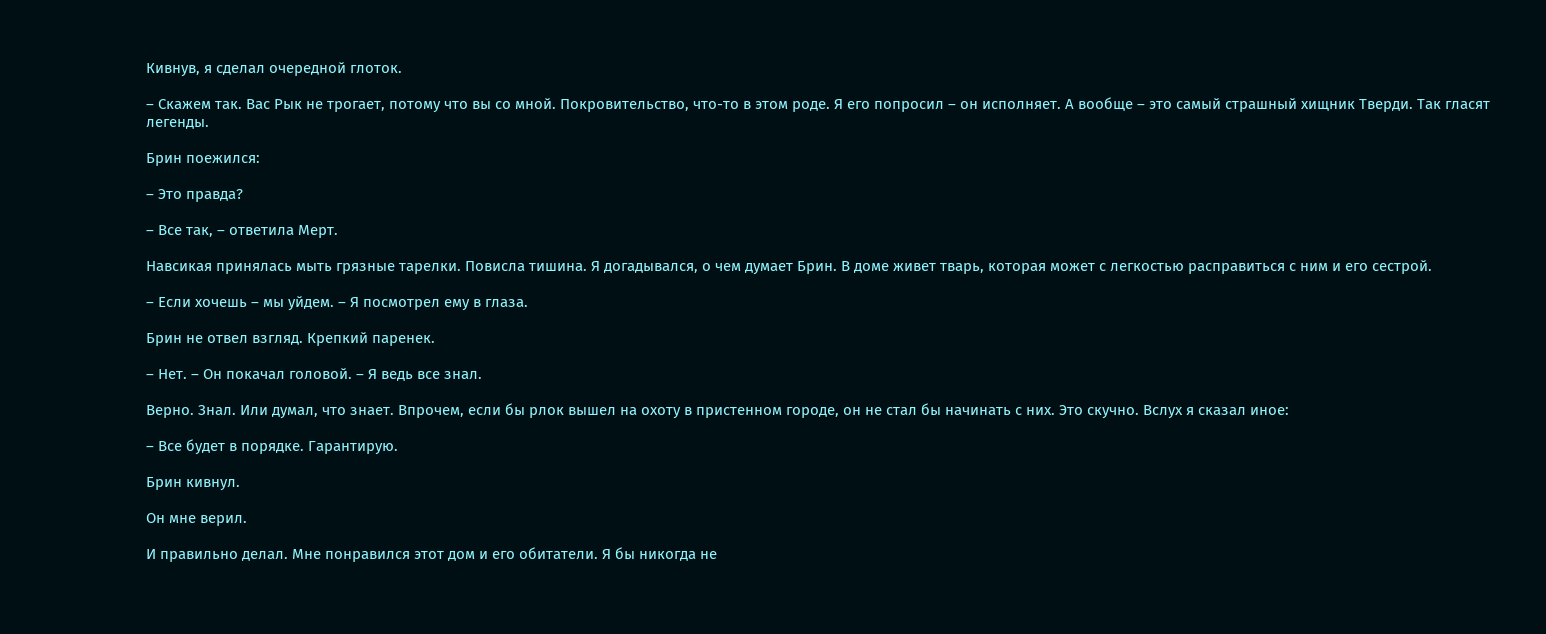Кивнув, я сделал очередной глоток.

– Скажем так. Вас Рык не трогает, потому что вы со мной. Покровительство, что-то в этом роде. Я его попросил – он исполняет. А вообще – это самый страшный хищник Тверди. Так гласят легенды.

Брин поежился:

– Это правда?

– Все так, – ответила Мерт.

Навсикая принялась мыть грязные тарелки. Повисла тишина. Я догадывался, о чем думает Брин. В доме живет тварь, которая может с легкостью расправиться с ним и его сестрой.

– Если хочешь – мы уйдем. – Я посмотрел ему в глаза.

Брин не отвел взгляд. Крепкий паренек.

– Нет. – Он покачал головой. – Я ведь все знал.

Верно. Знал. Или думал, что знает. Впрочем, если бы рлок вышел на охоту в пристенном городе, он не стал бы начинать с них. Это скучно. Вслух я сказал иное:

– Все будет в порядке. Гарантирую.

Брин кивнул.

Он мне верил.

И правильно делал. Мне понравился этот дом и его обитатели. Я бы никогда не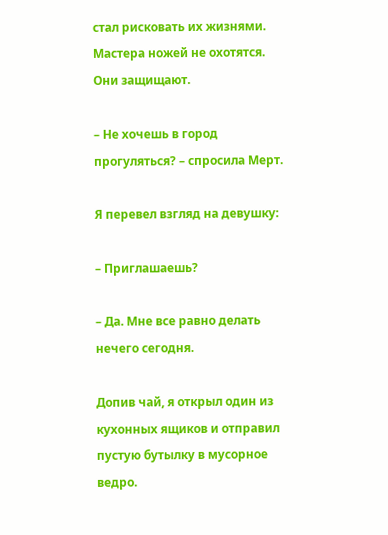стал рисковать их жизнями. Мастера ножей не охотятся. Они защищают.

– Не хочешь в город прогуляться? – спросила Мерт.

Я перевел взгляд на девушку:

– Приглашаешь?

– Да. Мне все равно делать нечего сегодня.

Допив чай, я открыл один из кухонных ящиков и отправил пустую бутылку в мусорное ведро.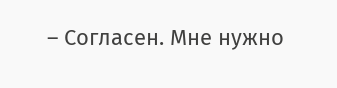– Согласен. Мне нужно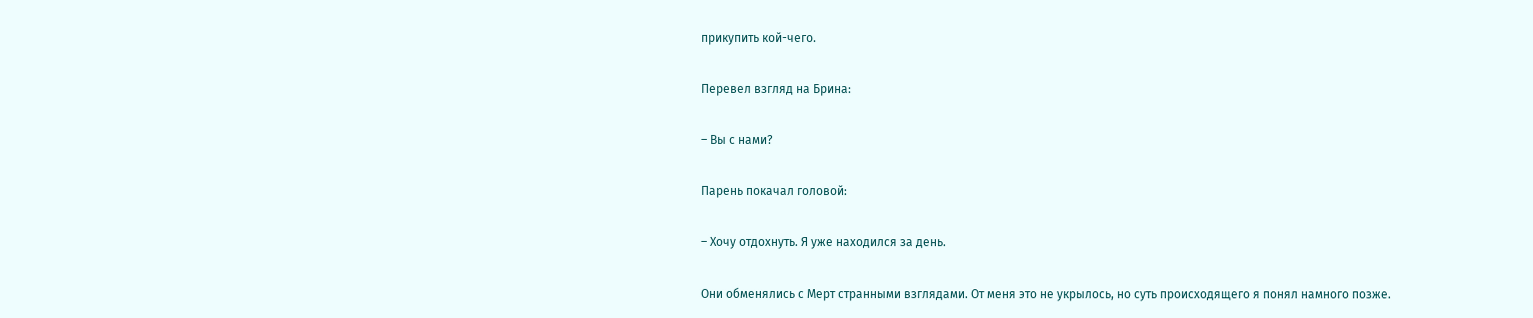прикупить кой-чего.

Перевел взгляд на Брина:

– Вы с нами?

Парень покачал головой:

– Хочу отдохнуть. Я уже находился за день.

Они обменялись с Мерт странными взглядами. От меня это не укрылось, но суть происходящего я понял намного позже.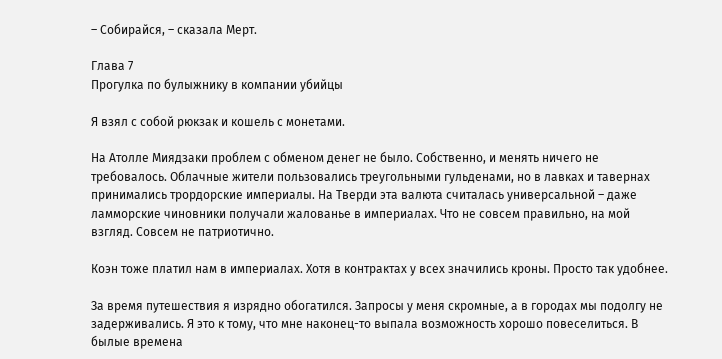– Собирайся, – сказала Мерт.

Глава 7
Прогулка по булыжнику в компании убийцы

Я взял с собой рюкзак и кошель с монетами.

На Атолле Миядзаки проблем с обменом денег не было. Собственно, и менять ничего не требовалось. Облачные жители пользовались треугольными гульденами, но в лавках и тавернах принимались трордорские империалы. На Тверди эта валюта считалась универсальной – даже ламморские чиновники получали жалованье в империалах. Что не совсем правильно, на мой взгляд. Совсем не патриотично.

Коэн тоже платил нам в империалах. Хотя в контрактах у всех значились кроны. Просто так удобнее.

За время путешествия я изрядно обогатился. Запросы у меня скромные, а в городах мы подолгу не задерживались. Я это к тому, что мне наконец-то выпала возможность хорошо повеселиться. В былые времена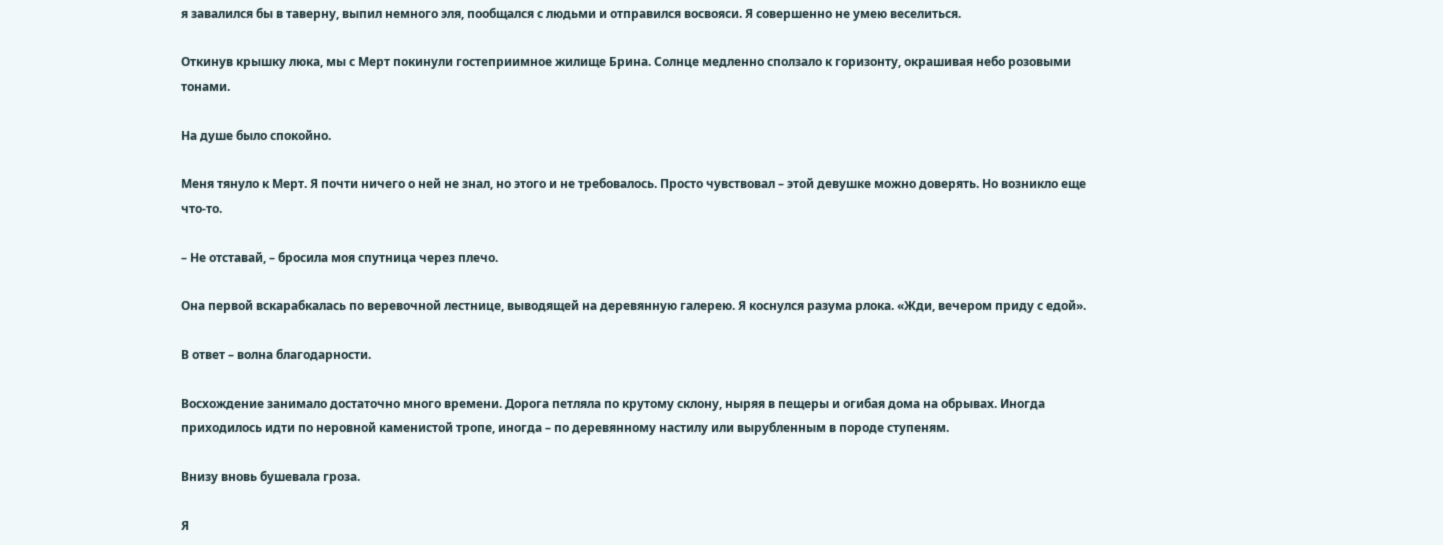я завалился бы в таверну, выпил немного эля, пообщался с людьми и отправился восвояси. Я совершенно не умею веселиться.

Откинув крышку люка, мы с Мерт покинули гостеприимное жилище Брина. Солнце медленно сползало к горизонту, окрашивая небо розовыми тонами.

На душе было спокойно.

Меня тянуло к Мерт. Я почти ничего о ней не знал, но этого и не требовалось. Просто чувствовал – этой девушке можно доверять. Но возникло еще что-то.

– Не отставай, – бросила моя спутница через плечо.

Она первой вскарабкалась по веревочной лестнице, выводящей на деревянную галерею. Я коснулся разума рлока. «Жди, вечером приду с едой».

В ответ – волна благодарности.

Восхождение занимало достаточно много времени. Дорога петляла по крутому склону, ныряя в пещеры и огибая дома на обрывах. Иногда приходилось идти по неровной каменистой тропе, иногда – по деревянному настилу или вырубленным в породе ступеням.

Внизу вновь бушевала гроза.

Я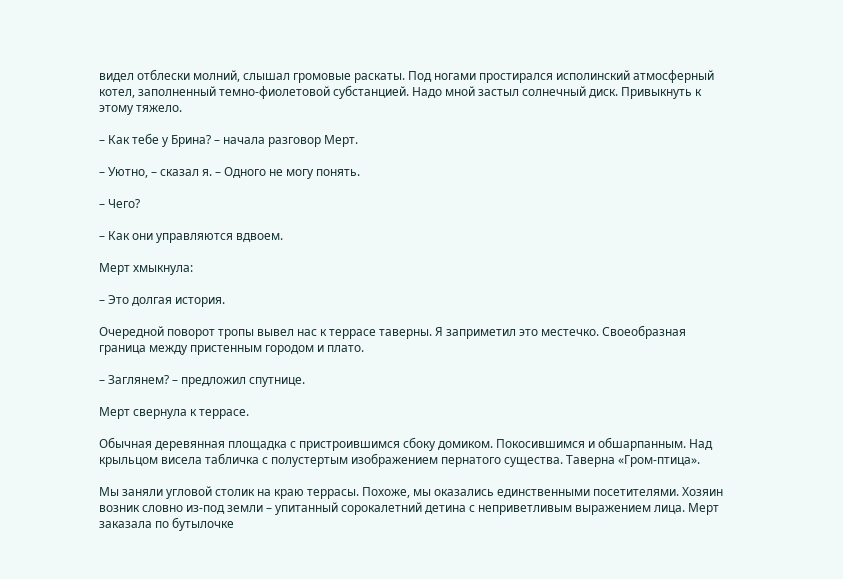видел отблески молний, слышал громовые раскаты. Под ногами простирался исполинский атмосферный котел, заполненный темно-фиолетовой субстанцией. Надо мной застыл солнечный диск. Привыкнуть к этому тяжело.

– Как тебе у Брина? – начала разговор Мерт.

– Уютно, – сказал я. – Одного не могу понять.

– Чего?

– Как они управляются вдвоем.

Мерт хмыкнула:

– Это долгая история.

Очередной поворот тропы вывел нас к террасе таверны. Я заприметил это местечко. Своеобразная граница между пристенным городом и плато.

– Заглянем? – предложил спутнице.

Мерт свернула к террасе.

Обычная деревянная площадка с пристроившимся сбоку домиком. Покосившимся и обшарпанным. Над крыльцом висела табличка с полустертым изображением пернатого существа. Таверна «Гром-птица».

Мы заняли угловой столик на краю террасы. Похоже, мы оказались единственными посетителями. Хозяин возник словно из-под земли – упитанный сорокалетний детина с неприветливым выражением лица. Мерт заказала по бутылочке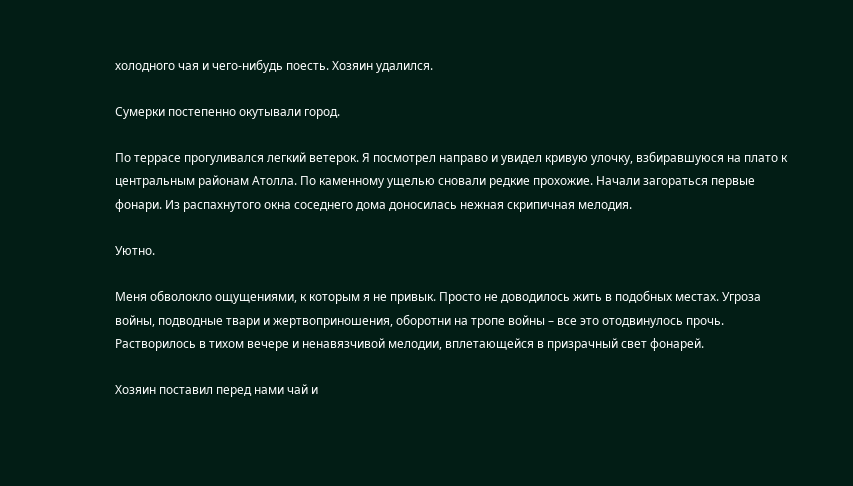холодного чая и чего-нибудь поесть. Хозяин удалился.

Сумерки постепенно окутывали город.

По террасе прогуливался легкий ветерок. Я посмотрел направо и увидел кривую улочку, взбиравшуюся на плато к центральным районам Атолла. По каменному ущелью сновали редкие прохожие. Начали загораться первые фонари. Из распахнутого окна соседнего дома доносилась нежная скрипичная мелодия.

Уютно.

Меня обволокло ощущениями, к которым я не привык. Просто не доводилось жить в подобных местах. Угроза войны, подводные твари и жертвоприношения, оборотни на тропе войны – все это отодвинулось прочь. Растворилось в тихом вечере и ненавязчивой мелодии, вплетающейся в призрачный свет фонарей.

Хозяин поставил перед нами чай и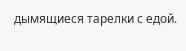дымящиеся тарелки с едой.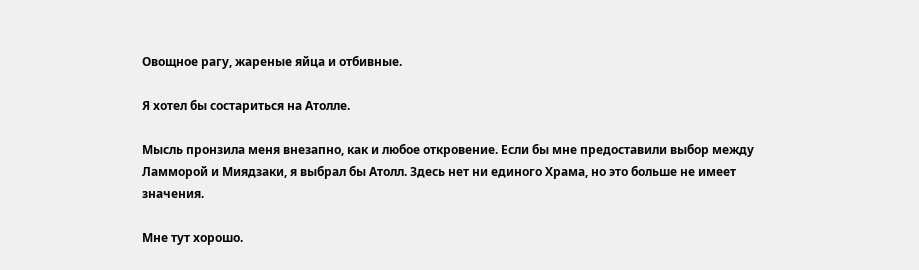Овощное рагу, жареные яйца и отбивные.

Я хотел бы состариться на Атолле.

Мысль пронзила меня внезапно, как и любое откровение. Если бы мне предоставили выбор между Ламморой и Миядзаки, я выбрал бы Атолл. Здесь нет ни единого Храма, но это больше не имеет значения.

Мне тут хорошо.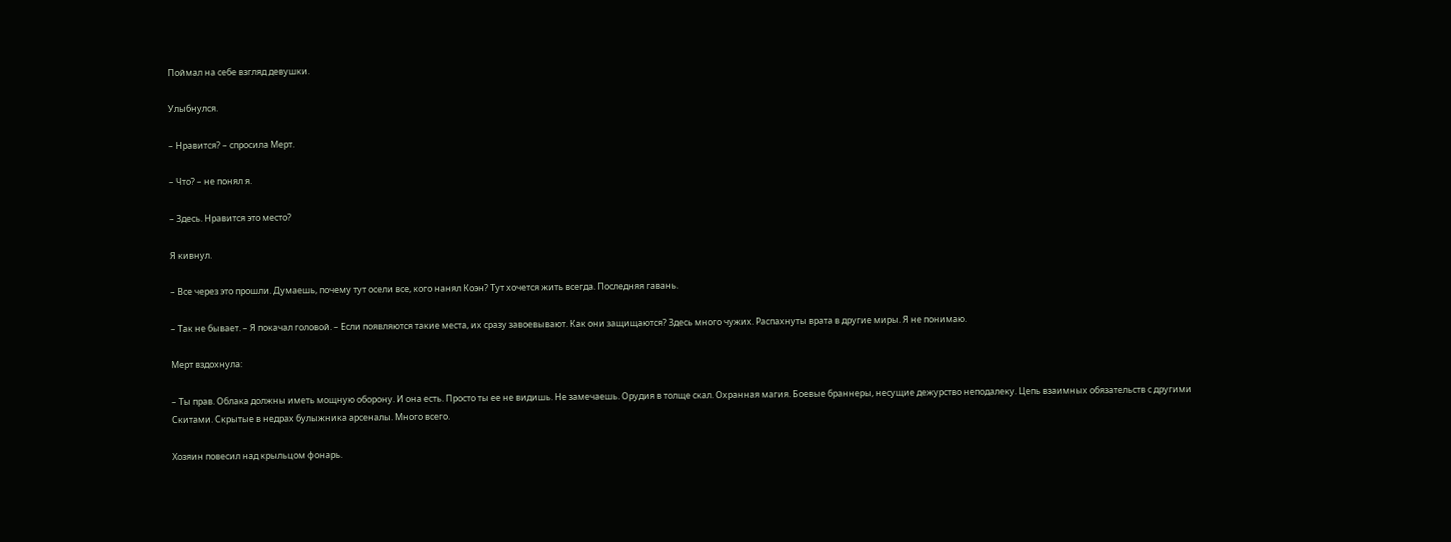Поймал на себе взгляд девушки.

Улыбнулся.

– Нравится? – спросила Мерт.

– Что? – не понял я.

– Здесь. Нравится это место?

Я кивнул.

– Все через это прошли. Думаешь, почему тут осели все, кого нанял Коэн? Тут хочется жить всегда. Последняя гавань.

– Так не бывает. – Я покачал головой. – Если появляются такие места, их сразу завоевывают. Как они защищаются? Здесь много чужих. Распахнуты врата в другие миры. Я не понимаю.

Мерт вздохнула:

– Ты прав. Облака должны иметь мощную оборону. И она есть. Просто ты ее не видишь. Не замечаешь. Орудия в толще скал. Охранная магия. Боевые браннеры, несущие дежурство неподалеку. Цепь взаимных обязательств с другими Скитами. Скрытые в недрах булыжника арсеналы. Много всего.

Хозяин повесил над крыльцом фонарь.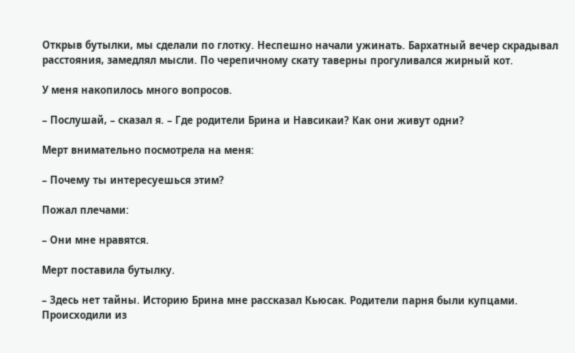Открыв бутылки, мы сделали по глотку. Неспешно начали ужинать. Бархатный вечер скрадывал расстояния, замедлял мысли. По черепичному скату таверны прогуливался жирный кот.

У меня накопилось много вопросов.

– Послушай, – сказал я. – Где родители Брина и Навсикаи? Как они живут одни?

Мерт внимательно посмотрела на меня:

– Почему ты интересуешься этим?

Пожал плечами:

– Они мне нравятся.

Мерт поставила бутылку.

– Здесь нет тайны. Историю Брина мне рассказал Кьюсак. Родители парня были купцами. Происходили из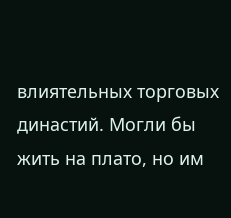влиятельных торговых династий. Могли бы жить на плато, но им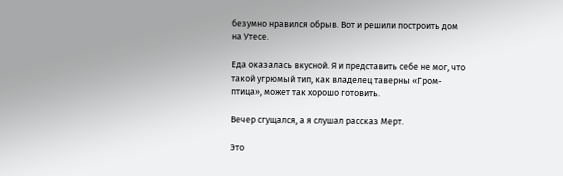безумно нравился обрыв. Вот и решили построить дом на Утесе.

Еда оказалась вкусной. Я и представить себе не мог, что такой угрюмый тип, как владелец таверны «Гром-птица», может так хорошо готовить.

Вечер сгущался, а я слушал рассказ Мерт.

Это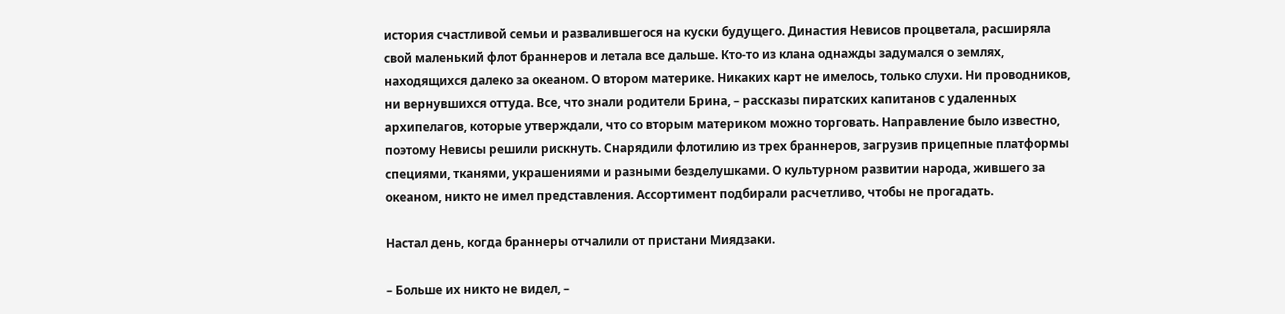история счастливой семьи и развалившегося на куски будущего. Династия Невисов процветала, расширяла свой маленький флот браннеров и летала все дальше. Кто-то из клана однажды задумался о землях, находящихся далеко за океаном. О втором материке. Никаких карт не имелось, только слухи. Ни проводников, ни вернувшихся оттуда. Все, что знали родители Брина, – рассказы пиратских капитанов с удаленных архипелагов, которые утверждали, что со вторым материком можно торговать. Направление было известно, поэтому Невисы решили рискнуть. Снарядили флотилию из трех браннеров, загрузив прицепные платформы специями, тканями, украшениями и разными безделушками. О культурном развитии народа, жившего за океаном, никто не имел представления. Ассортимент подбирали расчетливо, чтобы не прогадать.

Настал день, когда браннеры отчалили от пристани Миядзаки.

– Больше их никто не видел, –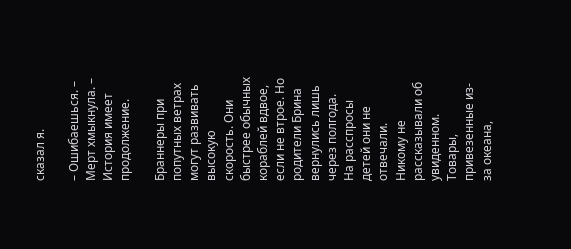сказал я.

– Ошибаешься. – Мерт хмыкнула. – История имеет продолжение.

Браннеры при попутных ветрах могут развивать высокую скорость. Они быстрее обычных кораблей вдвое, если не втрое. Но родители Брина вернулись лишь через полгода. На расспросы детей они не отвечали. Никому не рассказывали об увиденном. Товары, привезенные из-за океана,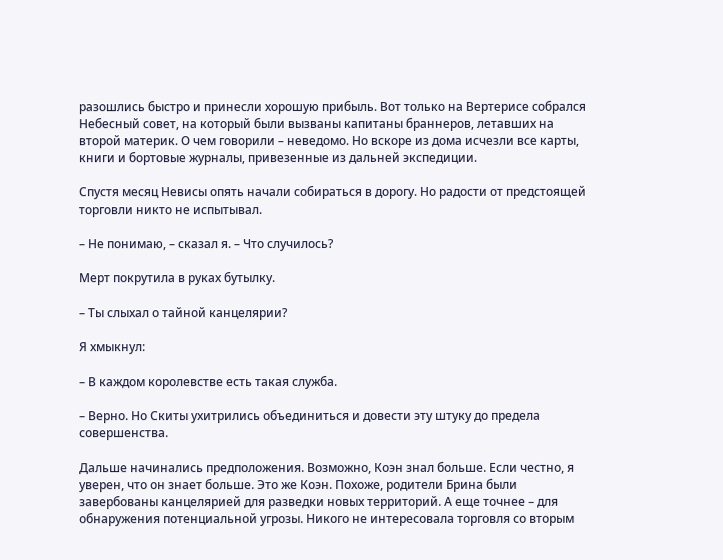разошлись быстро и принесли хорошую прибыль. Вот только на Вертерисе собрался Небесный совет, на который были вызваны капитаны браннеров, летавших на второй материк. О чем говорили – неведомо. Но вскоре из дома исчезли все карты, книги и бортовые журналы, привезенные из дальней экспедиции.

Спустя месяц Невисы опять начали собираться в дорогу. Но радости от предстоящей торговли никто не испытывал.

– Не понимаю, – сказал я. – Что случилось?

Мерт покрутила в руках бутылку.

– Ты слыхал о тайной канцелярии?

Я хмыкнул:

– В каждом королевстве есть такая служба.

– Верно. Но Скиты ухитрились объединиться и довести эту штуку до предела совершенства.

Дальше начинались предположения. Возможно, Коэн знал больше. Если честно, я уверен, что он знает больше. Это же Коэн. Похоже, родители Брина были завербованы канцелярией для разведки новых территорий. А еще точнее – для обнаружения потенциальной угрозы. Никого не интересовала торговля со вторым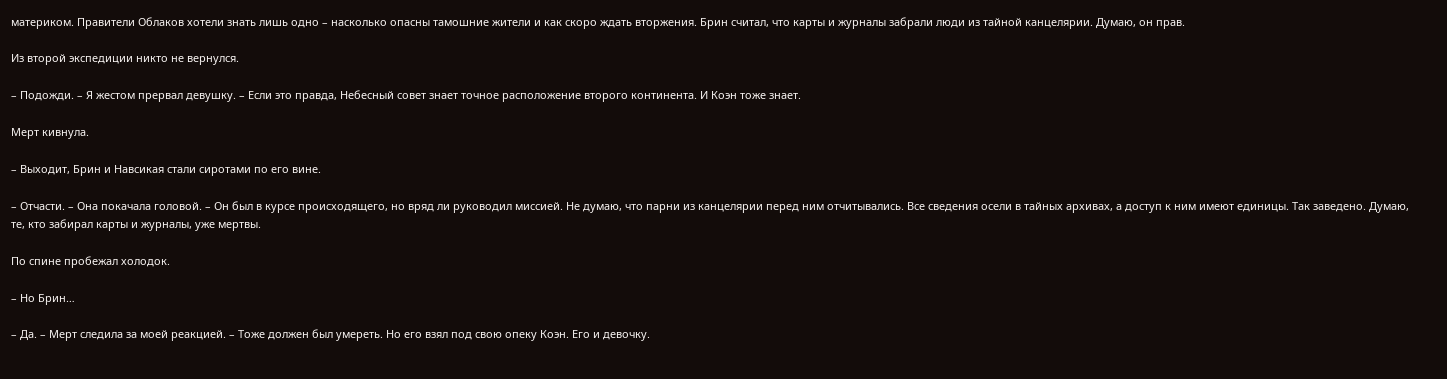материком. Правители Облаков хотели знать лишь одно – насколько опасны тамошние жители и как скоро ждать вторжения. Брин считал, что карты и журналы забрали люди из тайной канцелярии. Думаю, он прав.

Из второй экспедиции никто не вернулся.

– Подожди. – Я жестом прервал девушку. – Если это правда, Небесный совет знает точное расположение второго континента. И Коэн тоже знает.

Мерт кивнула.

– Выходит, Брин и Навсикая стали сиротами по его вине.

– Отчасти. – Она покачала головой. – Он был в курсе происходящего, но вряд ли руководил миссией. Не думаю, что парни из канцелярии перед ним отчитывались. Все сведения осели в тайных архивах, а доступ к ним имеют единицы. Так заведено. Думаю, те, кто забирал карты и журналы, уже мертвы.

По спине пробежал холодок.

– Но Брин…

– Да. – Мерт следила за моей реакцией. – Тоже должен был умереть. Но его взял под свою опеку Коэн. Его и девочку.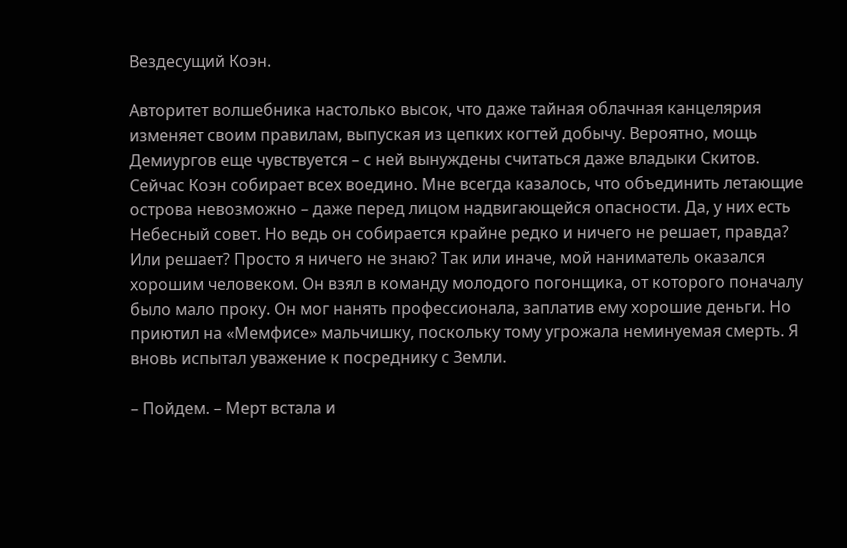Вездесущий Коэн.

Авторитет волшебника настолько высок, что даже тайная облачная канцелярия изменяет своим правилам, выпуская из цепких когтей добычу. Вероятно, мощь Демиургов еще чувствуется – с ней вынуждены считаться даже владыки Скитов. Сейчас Коэн собирает всех воедино. Мне всегда казалось, что объединить летающие острова невозможно – даже перед лицом надвигающейся опасности. Да, у них есть Небесный совет. Но ведь он собирается крайне редко и ничего не решает, правда? Или решает? Просто я ничего не знаю? Так или иначе, мой наниматель оказался хорошим человеком. Он взял в команду молодого погонщика, от которого поначалу было мало проку. Он мог нанять профессионала, заплатив ему хорошие деньги. Но приютил на «Мемфисе» мальчишку, поскольку тому угрожала неминуемая смерть. Я вновь испытал уважение к посреднику с Земли.

– Пойдем. – Мерт встала и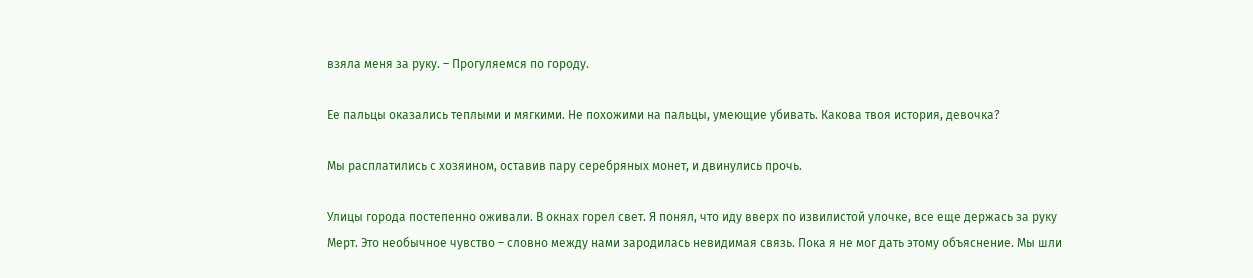взяла меня за руку. – Прогуляемся по городу.

Ее пальцы оказались теплыми и мягкими. Не похожими на пальцы, умеющие убивать. Какова твоя история, девочка?

Мы расплатились с хозяином, оставив пару серебряных монет, и двинулись прочь.

Улицы города постепенно оживали. В окнах горел свет. Я понял, что иду вверх по извилистой улочке, все еще держась за руку Мерт. Это необычное чувство – словно между нами зародилась невидимая связь. Пока я не мог дать этому объяснение. Мы шли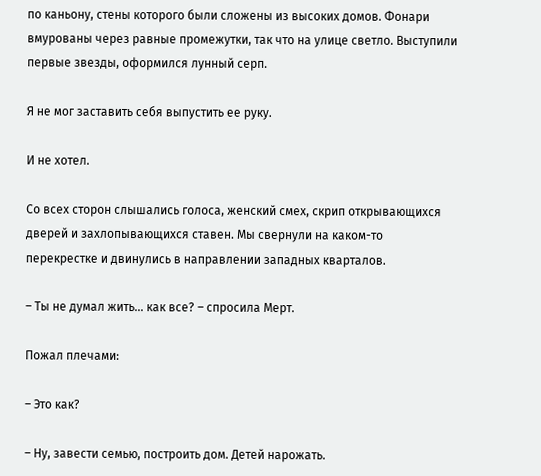по каньону, стены которого были сложены из высоких домов. Фонари вмурованы через равные промежутки, так что на улице светло. Выступили первые звезды, оформился лунный серп.

Я не мог заставить себя выпустить ее руку.

И не хотел.

Со всех сторон слышались голоса, женский смех, скрип открывающихся дверей и захлопывающихся ставен. Мы свернули на каком-то перекрестке и двинулись в направлении западных кварталов.

– Ты не думал жить… как все? – спросила Мерт.

Пожал плечами:

– Это как?

– Ну, завести семью, построить дом. Детей нарожать.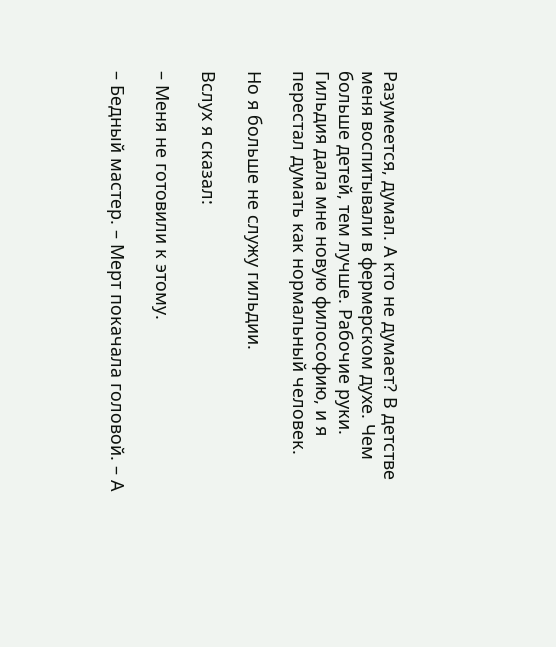Разумеется, думал. А кто не думает? В детстве меня воспитывали в фермерском духе. Чем больше детей, тем лучше. Рабочие руки. Гильдия дала мне новую философию, и я перестал думать как нормальный человек.

Но я больше не служу гильдии.

Вслух я сказал:

– Меня не готовили к этому.

– Бедный мастер. – Мерт покачала головой. – А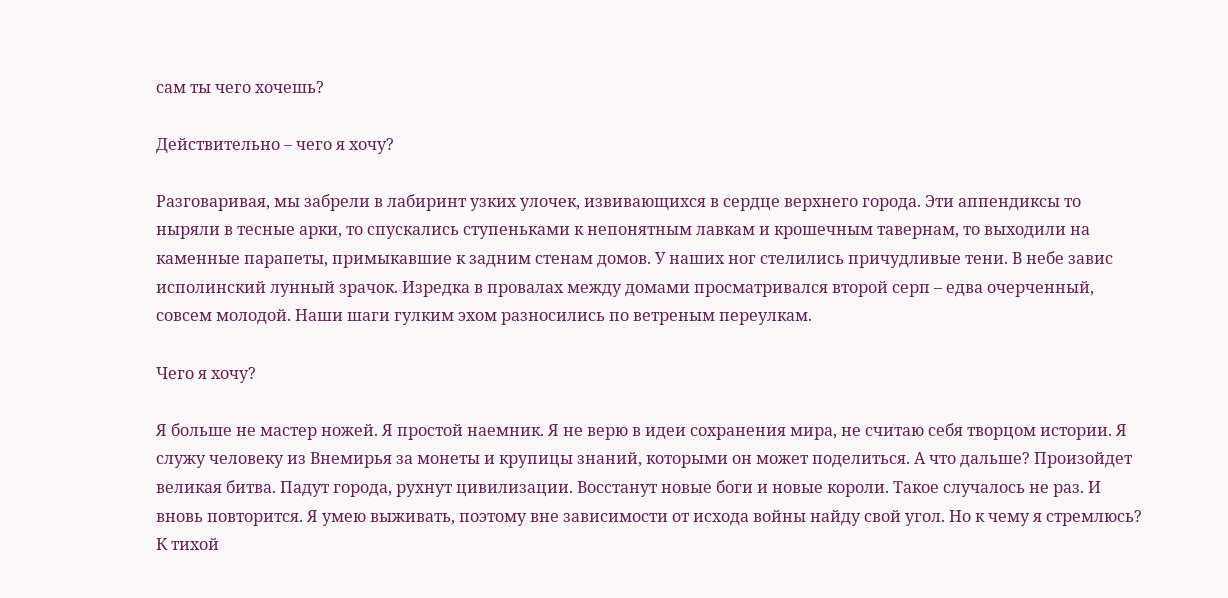сам ты чего хочешь?

Действительно – чего я хочу?

Разговаривая, мы забрели в лабиринт узких улочек, извивающихся в сердце верхнего города. Эти аппендиксы то ныряли в тесные арки, то спускались ступеньками к непонятным лавкам и крошечным тавернам, то выходили на каменные парапеты, примыкавшие к задним стенам домов. У наших ног стелились причудливые тени. В небе завис исполинский лунный зрачок. Изредка в провалах между домами просматривался второй серп – едва очерченный, совсем молодой. Наши шаги гулким эхом разносились по ветреным переулкам.

Чего я хочу?

Я больше не мастер ножей. Я простой наемник. Я не верю в идеи сохранения мира, не считаю себя творцом истории. Я служу человеку из Внемирья за монеты и крупицы знаний, которыми он может поделиться. А что дальше? Произойдет великая битва. Падут города, рухнут цивилизации. Восстанут новые боги и новые короли. Такое случалось не раз. И вновь повторится. Я умею выживать, поэтому вне зависимости от исхода войны найду свой угол. Но к чему я стремлюсь? К тихой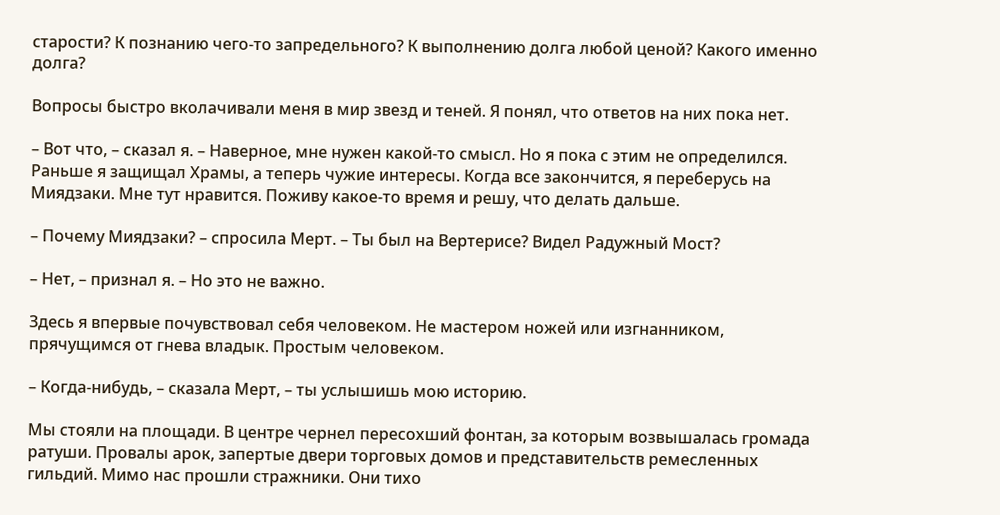старости? К познанию чего-то запредельного? К выполнению долга любой ценой? Какого именно долга?

Вопросы быстро вколачивали меня в мир звезд и теней. Я понял, что ответов на них пока нет.

– Вот что, – сказал я. – Наверное, мне нужен какой-то смысл. Но я пока с этим не определился. Раньше я защищал Храмы, а теперь чужие интересы. Когда все закончится, я переберусь на Миядзаки. Мне тут нравится. Поживу какое-то время и решу, что делать дальше.

– Почему Миядзаки? – спросила Мерт. – Ты был на Вертерисе? Видел Радужный Мост?

– Нет, – признал я. – Но это не важно.

Здесь я впервые почувствовал себя человеком. Не мастером ножей или изгнанником, прячущимся от гнева владык. Простым человеком.

– Когда-нибудь, – сказала Мерт, – ты услышишь мою историю.

Мы стояли на площади. В центре чернел пересохший фонтан, за которым возвышалась громада ратуши. Провалы арок, запертые двери торговых домов и представительств ремесленных гильдий. Мимо нас прошли стражники. Они тихо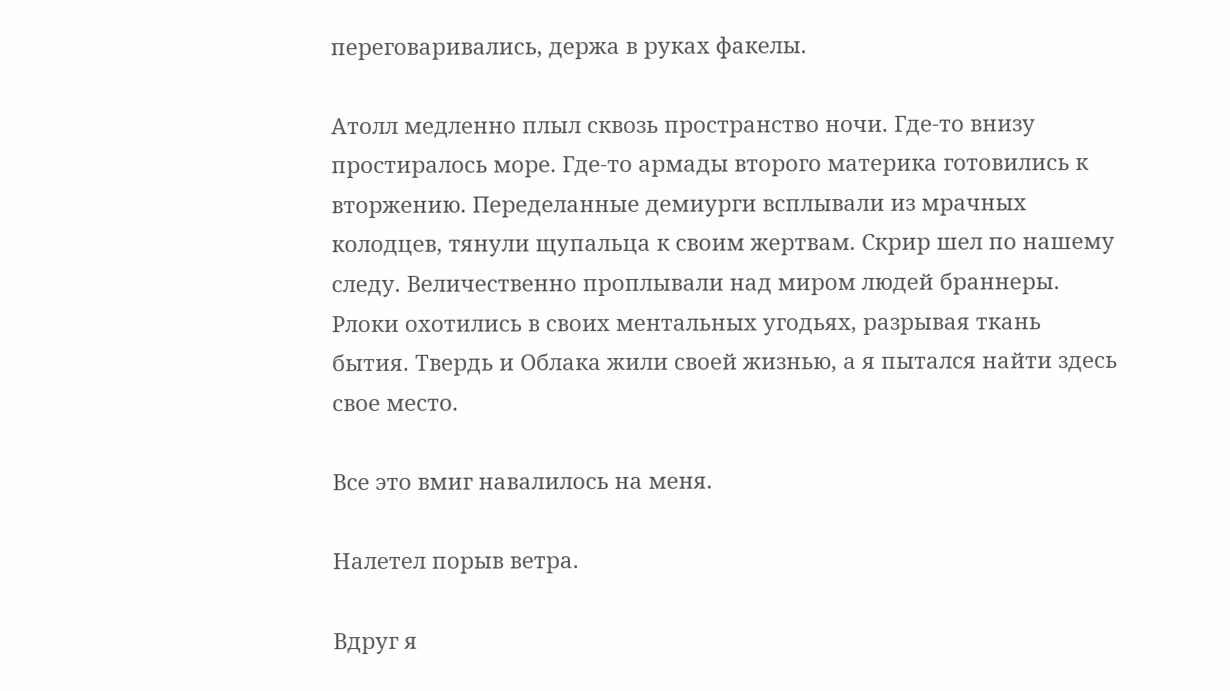переговаривались, держа в руках факелы.

Атолл медленно плыл сквозь пространство ночи. Где-то внизу простиралось море. Где-то армады второго материка готовились к вторжению. Переделанные демиурги всплывали из мрачных колодцев, тянули щупальца к своим жертвам. Скрир шел по нашему следу. Величественно проплывали над миром людей браннеры. Рлоки охотились в своих ментальных угодьях, разрывая ткань бытия. Твердь и Облака жили своей жизнью, а я пытался найти здесь свое место.

Все это вмиг навалилось на меня.

Налетел порыв ветра.

Вдруг я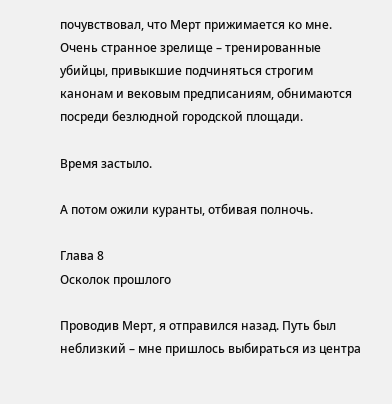почувствовал, что Мерт прижимается ко мне. Очень странное зрелище – тренированные убийцы, привыкшие подчиняться строгим канонам и вековым предписаниям, обнимаются посреди безлюдной городской площади.

Время застыло.

А потом ожили куранты, отбивая полночь.

Глава 8
Осколок прошлого

Проводив Мерт, я отправился назад. Путь был неблизкий – мне пришлось выбираться из центра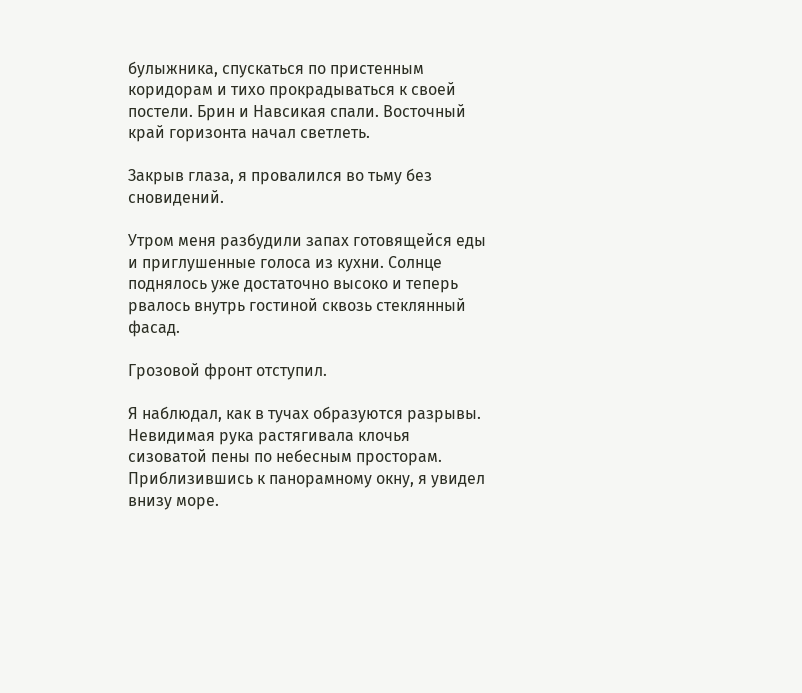булыжника, спускаться по пристенным коридорам и тихо прокрадываться к своей постели. Брин и Навсикая спали. Восточный край горизонта начал светлеть.

Закрыв глаза, я провалился во тьму без сновидений.

Утром меня разбудили запах готовящейся еды и приглушенные голоса из кухни. Солнце поднялось уже достаточно высоко и теперь рвалось внутрь гостиной сквозь стеклянный фасад.

Грозовой фронт отступил.

Я наблюдал, как в тучах образуются разрывы. Невидимая рука растягивала клочья сизоватой пены по небесным просторам. Приблизившись к панорамному окну, я увидел внизу море.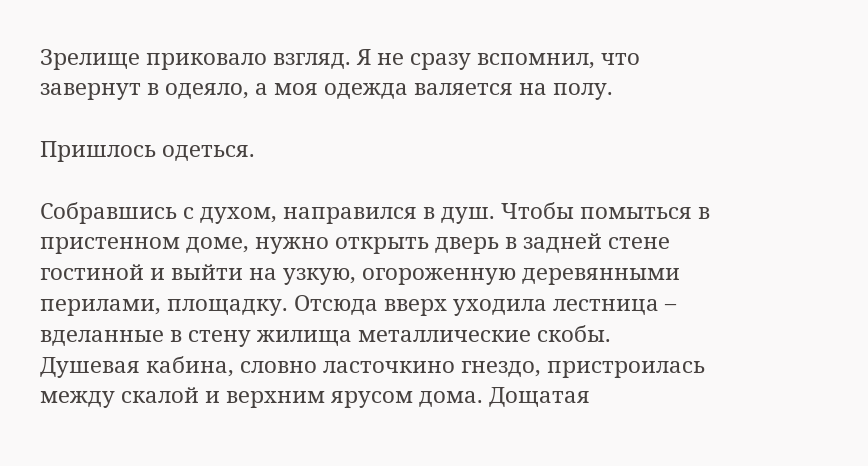Зрелище приковало взгляд. Я не сразу вспомнил, что завернут в одеяло, а моя одежда валяется на полу.

Пришлось одеться.

Собравшись с духом, направился в душ. Чтобы помыться в пристенном доме, нужно открыть дверь в задней стене гостиной и выйти на узкую, огороженную деревянными перилами, площадку. Отсюда вверх уходила лестница – вделанные в стену жилища металлические скобы. Душевая кабина, словно ласточкино гнездо, пристроилась между скалой и верхним ярусом дома. Дощатая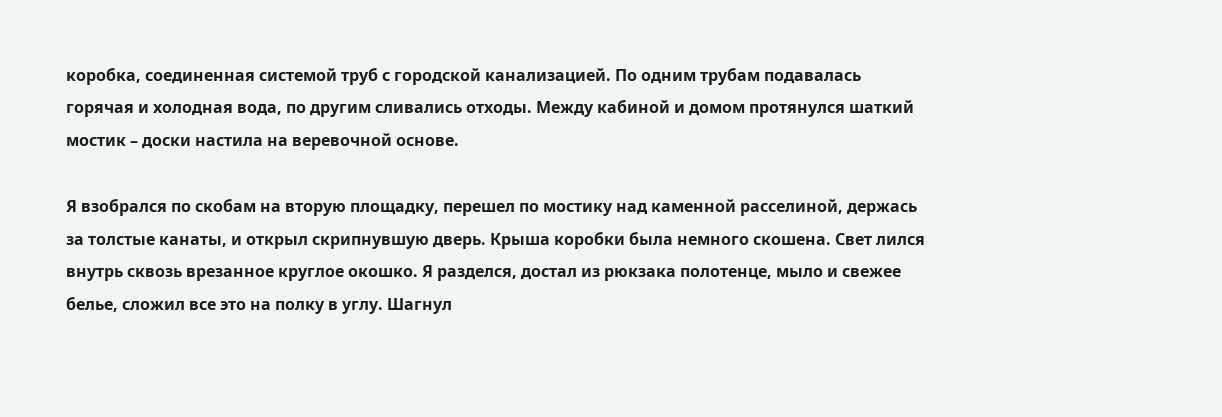коробка, соединенная системой труб с городской канализацией. По одним трубам подавалась горячая и холодная вода, по другим сливались отходы. Между кабиной и домом протянулся шаткий мостик – доски настила на веревочной основе.

Я взобрался по скобам на вторую площадку, перешел по мостику над каменной расселиной, держась за толстые канаты, и открыл скрипнувшую дверь. Крыша коробки была немного скошена. Свет лился внутрь сквозь врезанное круглое окошко. Я разделся, достал из рюкзака полотенце, мыло и свежее белье, сложил все это на полку в углу. Шагнул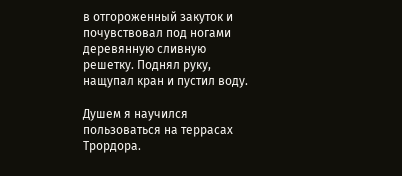в отгороженный закуток и почувствовал под ногами деревянную сливную решетку. Поднял руку, нащупал кран и пустил воду.

Душем я научился пользоваться на террасах Трордора.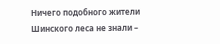Ничего подобного жители Шинского леса не знали –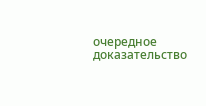очередное доказательство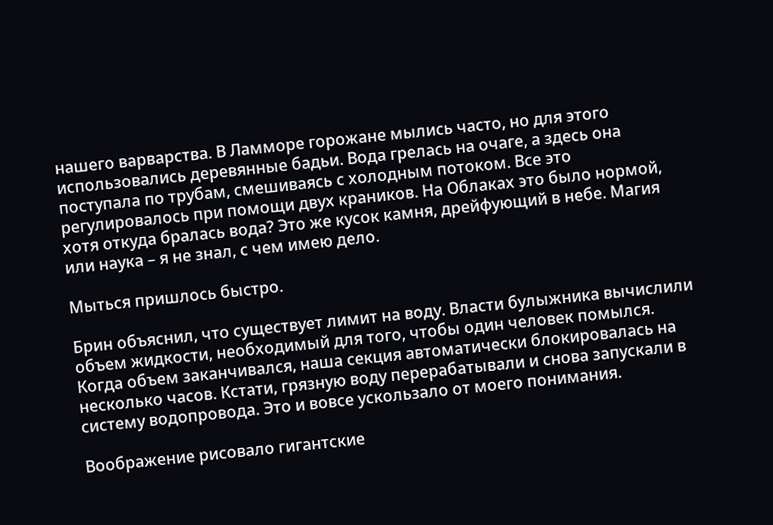нашего варварства. В Ламморе горожане мылись часто, но для этого использовались деревянные бадьи. Вода грелась на очаге, а здесь она поступала по трубам, смешиваясь с холодным потоком. Все это регулировалось при помощи двух краников. На Облаках это было нормой, хотя откуда бралась вода? Это же кусок камня, дрейфующий в небе. Магия или наука – я не знал, с чем имею дело.

Мыться пришлось быстро.

Брин объяснил, что существует лимит на воду. Власти булыжника вычислили объем жидкости, необходимый для того, чтобы один человек помылся. Когда объем заканчивался, наша секция автоматически блокировалась на несколько часов. Кстати, грязную воду перерабатывали и снова запускали в систему водопровода. Это и вовсе ускользало от моего понимания.

Воображение рисовало гигантские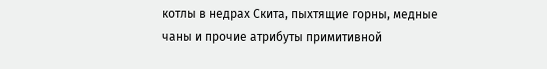котлы в недрах Скита, пыхтящие горны, медные чаны и прочие атрибуты примитивной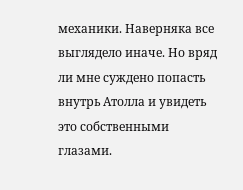механики. Наверняка все выглядело иначе. Но вряд ли мне суждено попасть внутрь Атолла и увидеть это собственными глазами.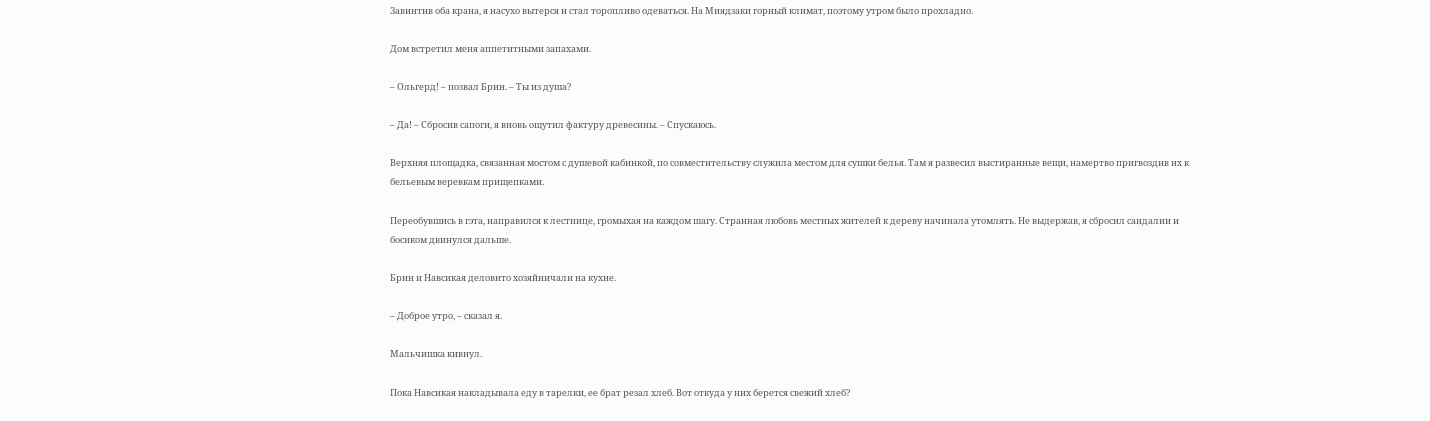Завинтив оба крана, я насухо вытерся и стал торопливо одеваться. На Миядзаки горный климат, поэтому утром было прохладно.

Дом встретил меня аппетитными запахами.

– Ольгерд! – позвал Брин. – Ты из душа?

– Да! – Сбросив сапоги, я вновь ощутил фактуру древесины. – Спускаюсь.

Верхняя площадка, связанная мостом с душевой кабинкой, по совместительству служила местом для сушки белья. Там я развесил выстиранные вещи, намертво пригвоздив их к бельевым веревкам прищепками.

Переобувшись в гэта, направился к лестнице, громыхая на каждом шагу. Странная любовь местных жителей к дереву начинала утомлять. Не выдержав, я сбросил сандалии и босиком двинулся дальше.

Брин и Навсикая деловито хозяйничали на кухне.

– Доброе утро, – сказал я.

Мальчишка кивнул.

Пока Навсикая накладывала еду в тарелки, ее брат резал хлеб. Вот откуда у них берется свежий хлеб?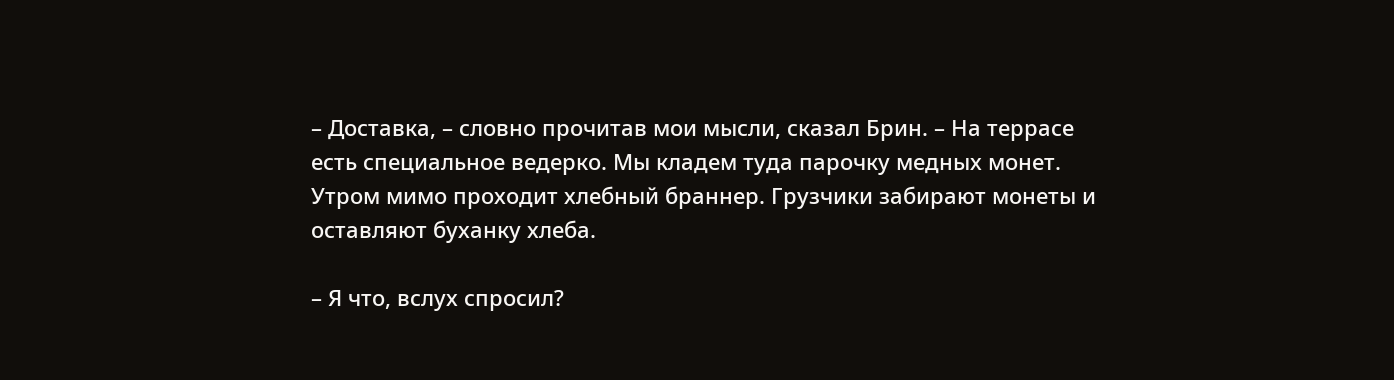– Доставка, – словно прочитав мои мысли, сказал Брин. – На террасе есть специальное ведерко. Мы кладем туда парочку медных монет. Утром мимо проходит хлебный браннер. Грузчики забирают монеты и оставляют буханку хлеба.

– Я что, вслух спросил?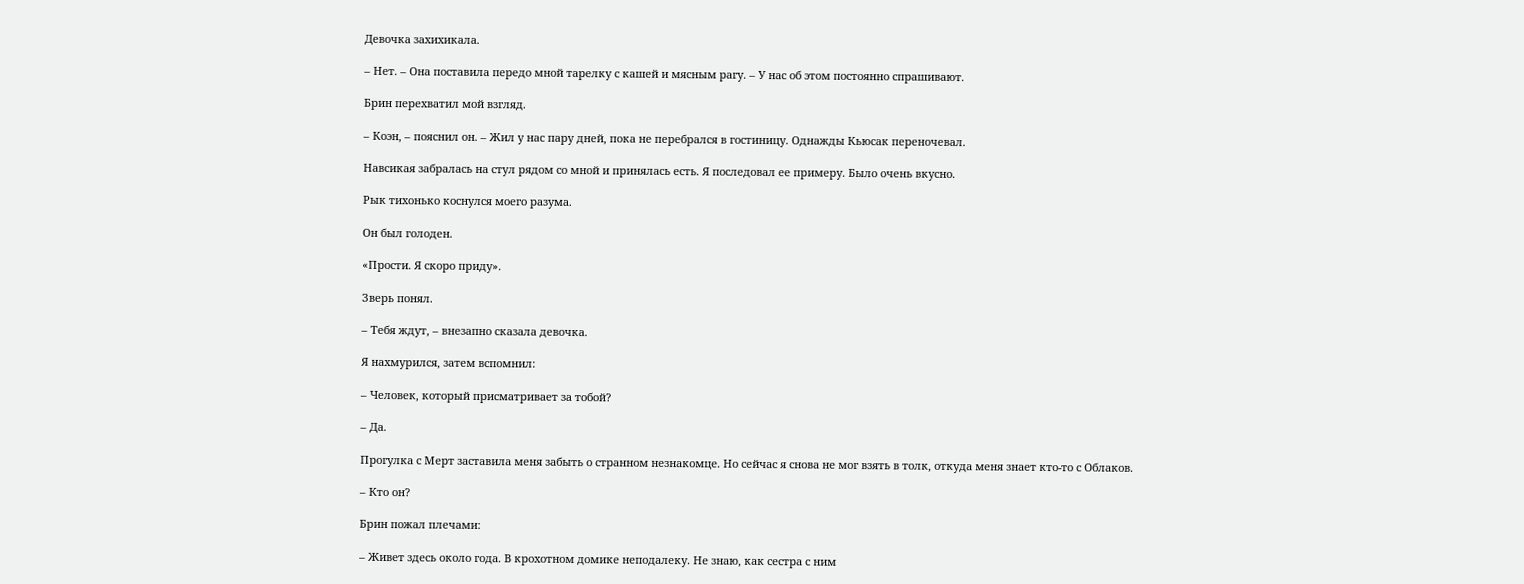Девочка захихикала.

– Нет. – Она поставила передо мной тарелку с кашей и мясным рагу. – У нас об этом постоянно спрашивают.

Брин перехватил мой взгляд.

– Коэн, – пояснил он. – Жил у нас пару дней, пока не перебрался в гостиницу. Однажды Кьюсак переночевал.

Навсикая забралась на стул рядом со мной и принялась есть. Я последовал ее примеру. Было очень вкусно.

Рык тихонько коснулся моего разума.

Он был голоден.

«Прости. Я скоро приду».

Зверь понял.

– Тебя ждут, – внезапно сказала девочка.

Я нахмурился, затем вспомнил:

– Человек, который присматривает за тобой?

– Да.

Прогулка с Мерт заставила меня забыть о странном незнакомце. Но сейчас я снова не мог взять в толк, откуда меня знает кто-то с Облаков.

– Кто он?

Брин пожал плечами:

– Живет здесь около года. В крохотном домике неподалеку. Не знаю, как сестра с ним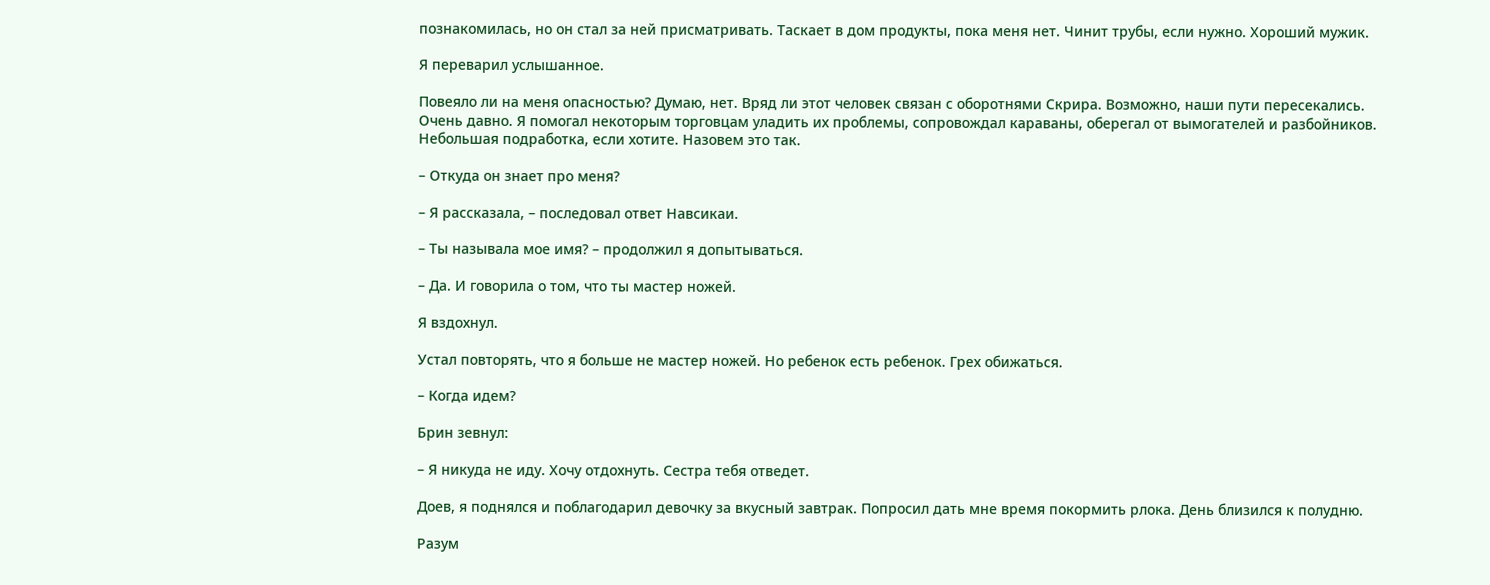познакомилась, но он стал за ней присматривать. Таскает в дом продукты, пока меня нет. Чинит трубы, если нужно. Хороший мужик.

Я переварил услышанное.

Повеяло ли на меня опасностью? Думаю, нет. Вряд ли этот человек связан с оборотнями Скрира. Возможно, наши пути пересекались. Очень давно. Я помогал некоторым торговцам уладить их проблемы, сопровождал караваны, оберегал от вымогателей и разбойников. Небольшая подработка, если хотите. Назовем это так.

– Откуда он знает про меня?

– Я рассказала, – последовал ответ Навсикаи.

– Ты называла мое имя? – продолжил я допытываться.

– Да. И говорила о том, что ты мастер ножей.

Я вздохнул.

Устал повторять, что я больше не мастер ножей. Но ребенок есть ребенок. Грех обижаться.

– Когда идем?

Брин зевнул:

– Я никуда не иду. Хочу отдохнуть. Сестра тебя отведет.

Доев, я поднялся и поблагодарил девочку за вкусный завтрак. Попросил дать мне время покормить рлока. День близился к полудню.

Разум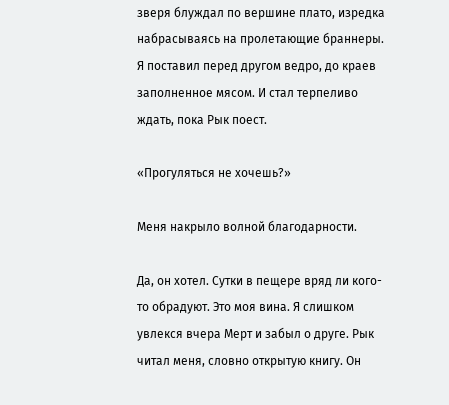зверя блуждал по вершине плато, изредка набрасываясь на пролетающие браннеры. Я поставил перед другом ведро, до краев заполненное мясом. И стал терпеливо ждать, пока Рык поест.

«Прогуляться не хочешь?»

Меня накрыло волной благодарности.

Да, он хотел. Сутки в пещере вряд ли кого-то обрадуют. Это моя вина. Я слишком увлекся вчера Мерт и забыл о друге. Рык читал меня, словно открытую книгу. Он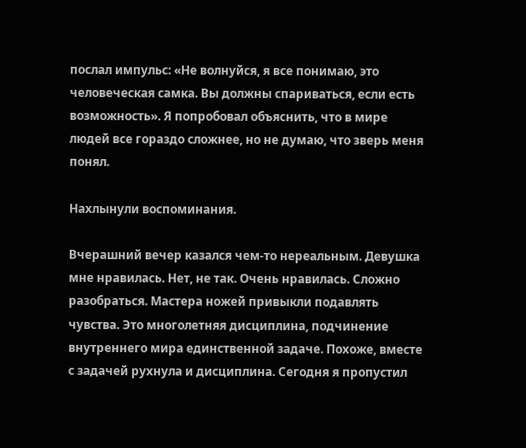послал импульс: «Не волнуйся, я все понимаю, это человеческая самка. Вы должны спариваться, если есть возможность». Я попробовал объяснить, что в мире людей все гораздо сложнее, но не думаю, что зверь меня понял.

Нахлынули воспоминания.

Вчерашний вечер казался чем-то нереальным. Девушка мне нравилась. Нет, не так. Очень нравилась. Сложно разобраться. Мастера ножей привыкли подавлять чувства. Это многолетняя дисциплина, подчинение внутреннего мира единственной задаче. Похоже, вместе с задачей рухнула и дисциплина. Сегодня я пропустил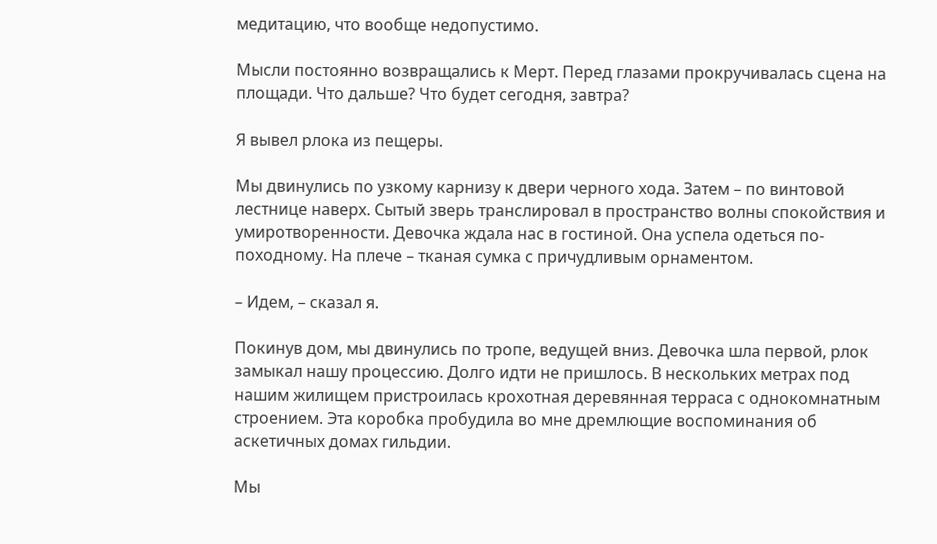медитацию, что вообще недопустимо.

Мысли постоянно возвращались к Мерт. Перед глазами прокручивалась сцена на площади. Что дальше? Что будет сегодня, завтра?

Я вывел рлока из пещеры.

Мы двинулись по узкому карнизу к двери черного хода. Затем – по винтовой лестнице наверх. Сытый зверь транслировал в пространство волны спокойствия и умиротворенности. Девочка ждала нас в гостиной. Она успела одеться по-походному. На плече – тканая сумка с причудливым орнаментом.

– Идем, – сказал я.

Покинув дом, мы двинулись по тропе, ведущей вниз. Девочка шла первой, рлок замыкал нашу процессию. Долго идти не пришлось. В нескольких метрах под нашим жилищем пристроилась крохотная деревянная терраса с однокомнатным строением. Эта коробка пробудила во мне дремлющие воспоминания об аскетичных домах гильдии.

Мы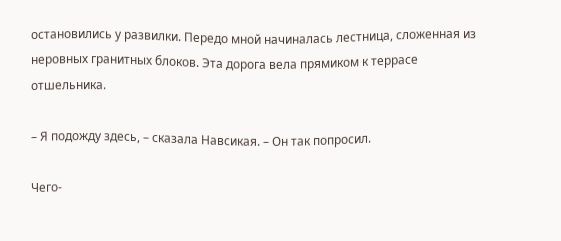остановились у развилки. Передо мной начиналась лестница, сложенная из неровных гранитных блоков. Эта дорога вела прямиком к террасе отшельника.

– Я подожду здесь, – сказала Навсикая. – Он так попросил.

Чего-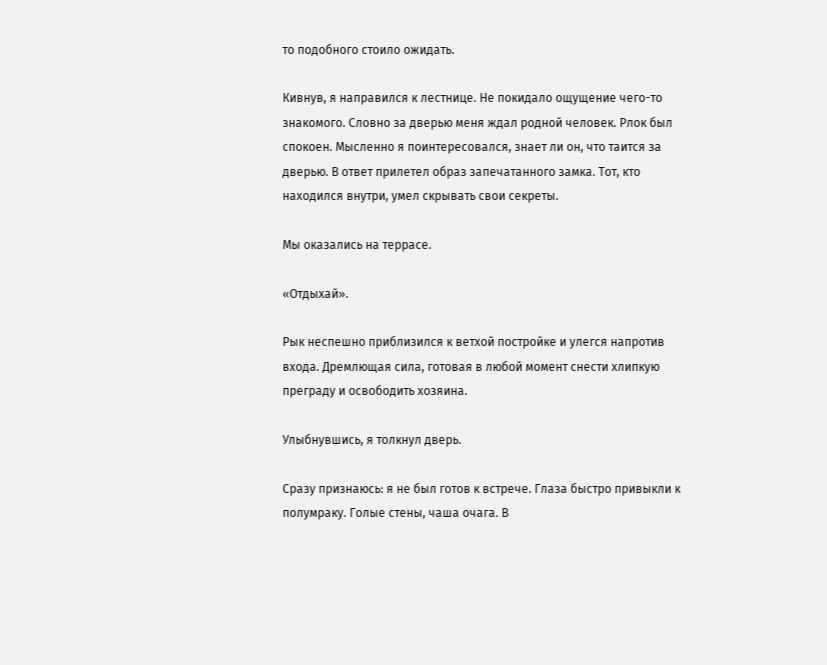то подобного стоило ожидать.

Кивнув, я направился к лестнице. Не покидало ощущение чего-то знакомого. Словно за дверью меня ждал родной человек. Рлок был спокоен. Мысленно я поинтересовался, знает ли он, что таится за дверью. В ответ прилетел образ запечатанного замка. Тот, кто находился внутри, умел скрывать свои секреты.

Мы оказались на террасе.

«Отдыхай».

Рык неспешно приблизился к ветхой постройке и улегся напротив входа. Дремлющая сила, готовая в любой момент снести хлипкую преграду и освободить хозяина.

Улыбнувшись, я толкнул дверь.

Сразу признаюсь: я не был готов к встрече. Глаза быстро привыкли к полумраку. Голые стены, чаша очага. В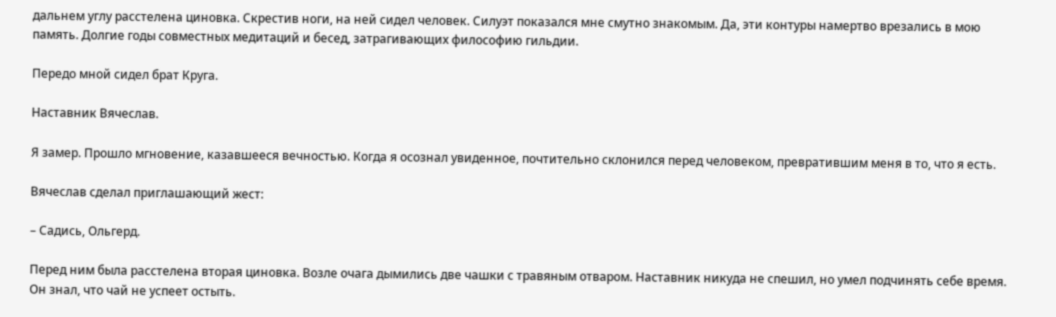дальнем углу расстелена циновка. Скрестив ноги, на ней сидел человек. Силуэт показался мне смутно знакомым. Да, эти контуры намертво врезались в мою память. Долгие годы совместных медитаций и бесед, затрагивающих философию гильдии.

Передо мной сидел брат Круга.

Наставник Вячеслав.

Я замер. Прошло мгновение, казавшееся вечностью. Когда я осознал увиденное, почтительно склонился перед человеком, превратившим меня в то, что я есть.

Вячеслав сделал приглашающий жест:

– Садись, Ольгерд.

Перед ним была расстелена вторая циновка. Возле очага дымились две чашки с травяным отваром. Наставник никуда не спешил, но умел подчинять себе время. Он знал, что чай не успеет остыть.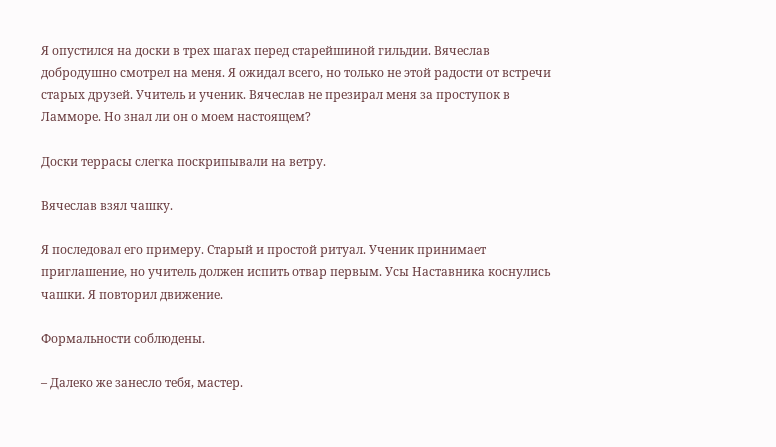Я опустился на доски в трех шагах перед старейшиной гильдии. Вячеслав добродушно смотрел на меня. Я ожидал всего, но только не этой радости от встречи старых друзей. Учитель и ученик. Вячеслав не презирал меня за проступок в Ламморе. Но знал ли он о моем настоящем?

Доски террасы слегка поскрипывали на ветру.

Вячеслав взял чашку.

Я последовал его примеру. Старый и простой ритуал. Ученик принимает приглашение, но учитель должен испить отвар первым. Усы Наставника коснулись чашки. Я повторил движение.

Формальности соблюдены.

– Далеко же занесло тебя, мастер.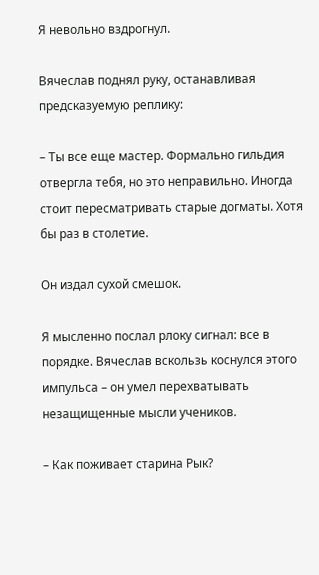Я невольно вздрогнул.

Вячеслав поднял руку, останавливая предсказуемую реплику:

– Ты все еще мастер. Формально гильдия отвергла тебя, но это неправильно. Иногда стоит пересматривать старые догматы. Хотя бы раз в столетие.

Он издал сухой смешок.

Я мысленно послал рлоку сигнал: все в порядке. Вячеслав вскользь коснулся этого импульса – он умел перехватывать незащищенные мысли учеников.

– Как поживает старина Рык?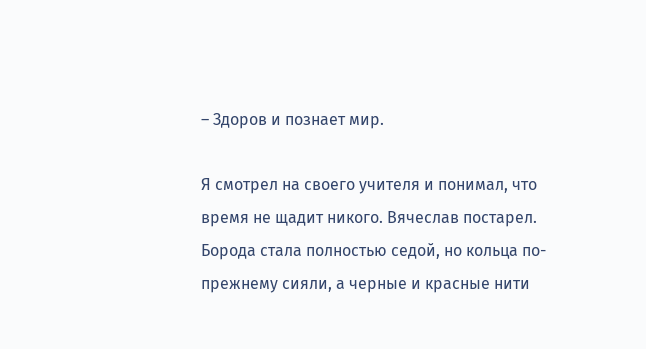– Здоров и познает мир.

Я смотрел на своего учителя и понимал, что время не щадит никого. Вячеслав постарел. Борода стала полностью седой, но кольца по-прежнему сияли, а черные и красные нити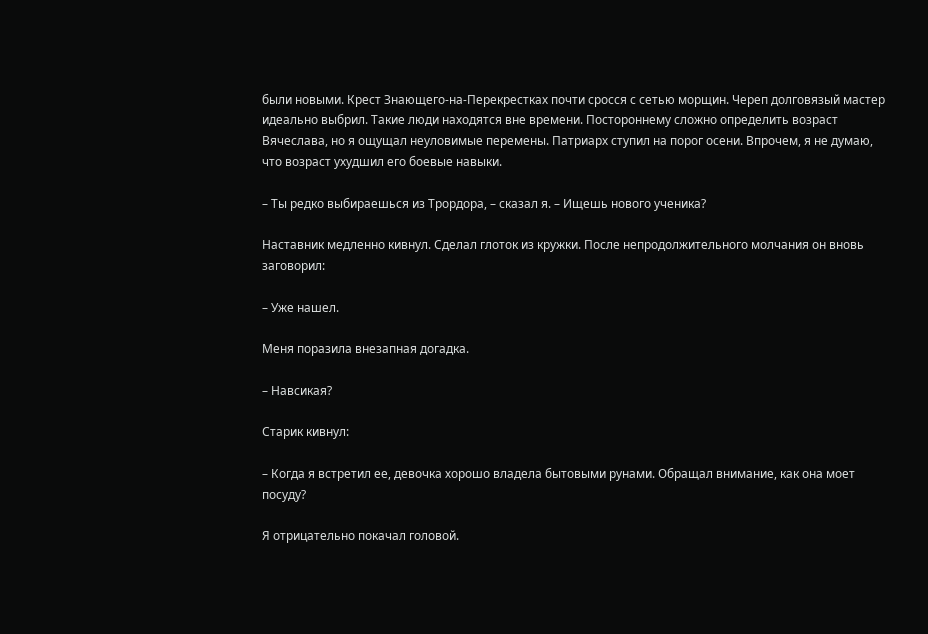были новыми. Крест Знающего-на-Перекрестках почти сросся с сетью морщин. Череп долговязый мастер идеально выбрил. Такие люди находятся вне времени. Постороннему сложно определить возраст Вячеслава, но я ощущал неуловимые перемены. Патриарх ступил на порог осени. Впрочем, я не думаю, что возраст ухудшил его боевые навыки.

– Ты редко выбираешься из Трордора, – сказал я. – Ищешь нового ученика?

Наставник медленно кивнул. Сделал глоток из кружки. После непродолжительного молчания он вновь заговорил:

– Уже нашел.

Меня поразила внезапная догадка.

– Навсикая?

Старик кивнул:

– Когда я встретил ее, девочка хорошо владела бытовыми рунами. Обращал внимание, как она моет посуду?

Я отрицательно покачал головой.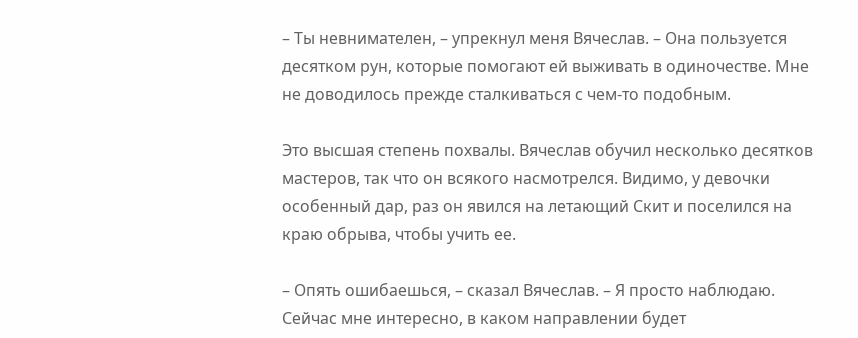– Ты невнимателен, – упрекнул меня Вячеслав. – Она пользуется десятком рун, которые помогают ей выживать в одиночестве. Мне не доводилось прежде сталкиваться с чем-то подобным.

Это высшая степень похвалы. Вячеслав обучил несколько десятков мастеров, так что он всякого насмотрелся. Видимо, у девочки особенный дар, раз он явился на летающий Скит и поселился на краю обрыва, чтобы учить ее.

– Опять ошибаешься, – сказал Вячеслав. – Я просто наблюдаю. Сейчас мне интересно, в каком направлении будет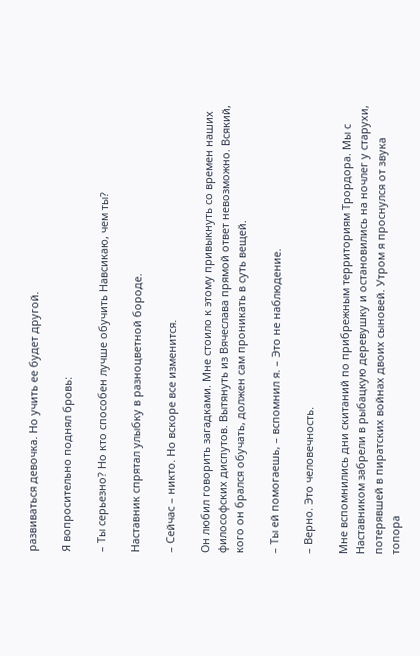развиваться девочка. Но учить ее будет другой.

Я вопросительно поднял бровь:

– Ты серьезно? Но кто способен лучше обучить Навсикаю, чем ты?

Наставник спрятал улыбку в разноцветной бороде.

– Сейчас – никто. Но вскоре все изменится.

Он любил говорить загадками. Мне стоило к этому привыкнуть со времен наших философских диспутов. Вытянуть из Вячеслава прямой ответ невозможно. Всякий, кого он брался обучать, должен сам проникать в суть вещей.

– Ты ей помогаешь, – вспомнил я. – Это не наблюдение.

– Верно. Это человечность.

Мне вспомнились дни скитаний по прибрежным территориям Трордора. Мы с Наставником забрели в рыбацкую деревушку и остановились на ночлег у старухи, потерявшей в пиратских войнах двоих сыновей. Утром я проснулся от звука топора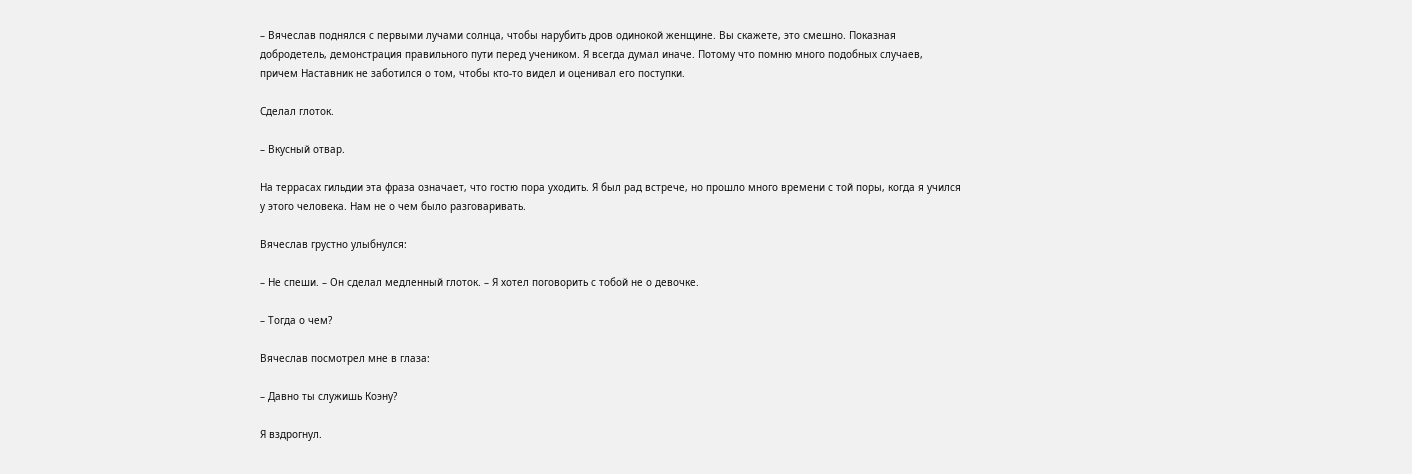– Вячеслав поднялся с первыми лучами солнца, чтобы нарубить дров одинокой женщине. Вы скажете, это смешно. Показная добродетель, демонстрация правильного пути перед учеником. Я всегда думал иначе. Потому что помню много подобных случаев, причем Наставник не заботился о том, чтобы кто-то видел и оценивал его поступки.

Сделал глоток.

– Вкусный отвар.

На террасах гильдии эта фраза означает, что гостю пора уходить. Я был рад встрече, но прошло много времени с той поры, когда я учился у этого человека. Нам не о чем было разговаривать.

Вячеслав грустно улыбнулся:

– Не спеши. – Он сделал медленный глоток. – Я хотел поговорить с тобой не о девочке.

– Тогда о чем?

Вячеслав посмотрел мне в глаза:

– Давно ты служишь Коэну?

Я вздрогнул.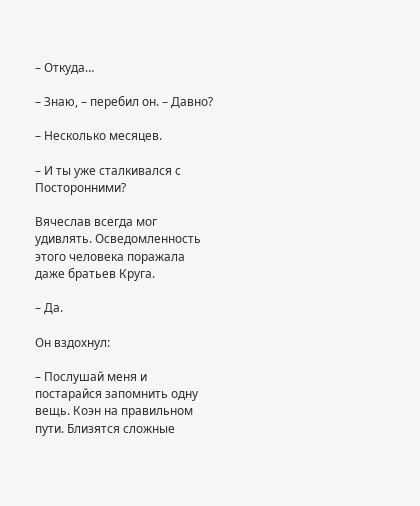– Откуда…

– Знаю, – перебил он. – Давно?

– Несколько месяцев.

– И ты уже сталкивался с Посторонними?

Вячеслав всегда мог удивлять. Осведомленность этого человека поражала даже братьев Круга.

– Да.

Он вздохнул:

– Послушай меня и постарайся запомнить одну вещь. Коэн на правильном пути. Близятся сложные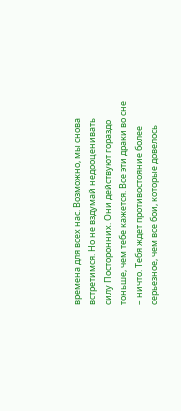времена для всех нас. Возможно, мы снова встретимся. Но не вздумай недооценивать силу Посторонних. Они действуют гораздо тоньше, чем тебе кажется. Все эти драки во сне – ничто. Тебя ждет противостояние более серьезное, чем все бои, которые довелось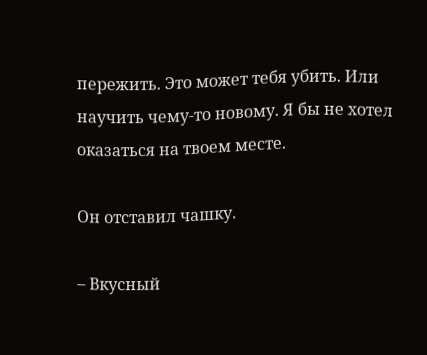пережить. Это может тебя убить. Или научить чему-то новому. Я бы не хотел оказаться на твоем месте.

Он отставил чашку.

– Вкусный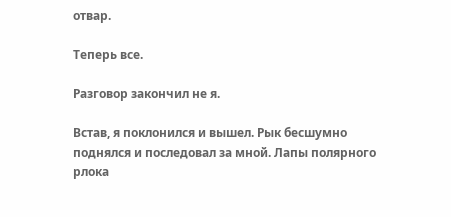отвар.

Теперь все.

Разговор закончил не я.

Встав, я поклонился и вышел. Рык бесшумно поднялся и последовал за мной. Лапы полярного рлока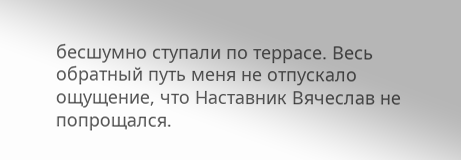бесшумно ступали по террасе. Весь обратный путь меня не отпускало ощущение, что Наставник Вячеслав не попрощался.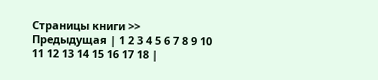Страницы книги >> Предыдущая | 1 2 3 4 5 6 7 8 9 10 11 12 13 14 15 16 17 18 |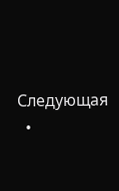Следующая
  •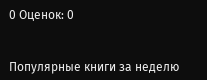0 Оценок: 0


Популярные книги за неделю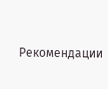Рекомендации